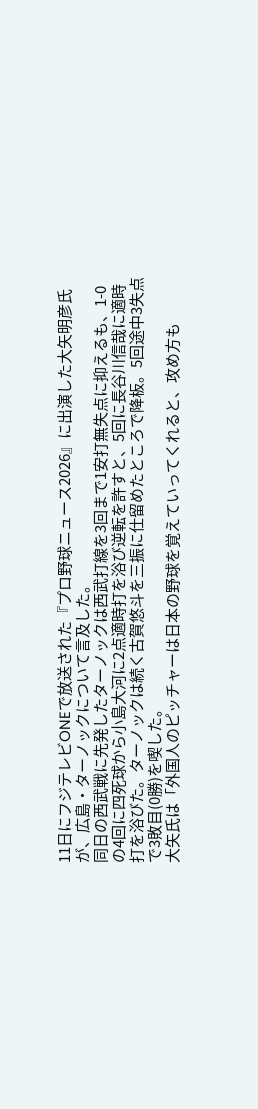11日にフジテレビONEで放送された『プロ野球ニュース2026』に出演した大矢明彦氏が、広島・ターノックについて言及した。
同日の西武戦に先発したターノックは西武打線を3回まで1安打無失点に抑えるも、1-0の4回に四死球から小島大河に2点適時打を浴び逆転を許すと、5回に長谷川信哉に適時打を浴びた。ターノックは続く古賀悠斗を三振に仕留めたところで降板。5回途中3失点で3敗目(0勝)を喫した。
大矢氏は「外国人のピッチャーは日本の野球を覚えていってくれると、攻め方も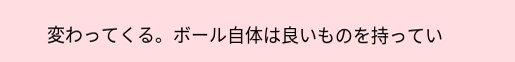変わってくる。ボール自体は良いものを持ってい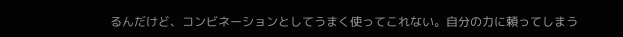るんだけど、コンビネーションとしてうまく使ってこれない。自分の力に頼ってしまう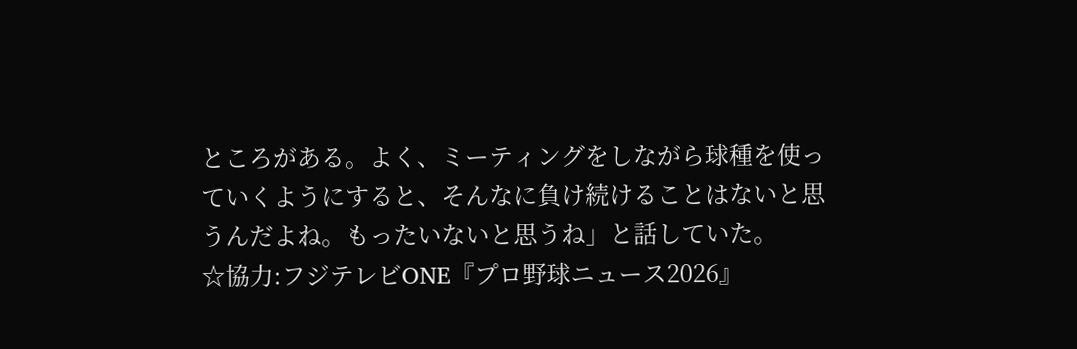ところがある。よく、ミーティングをしながら球種を使っていくようにすると、そんなに負け続けることはないと思うんだよね。もったいないと思うね」と話していた。
☆協力:フジテレビONE『プロ野球ニュース2026』